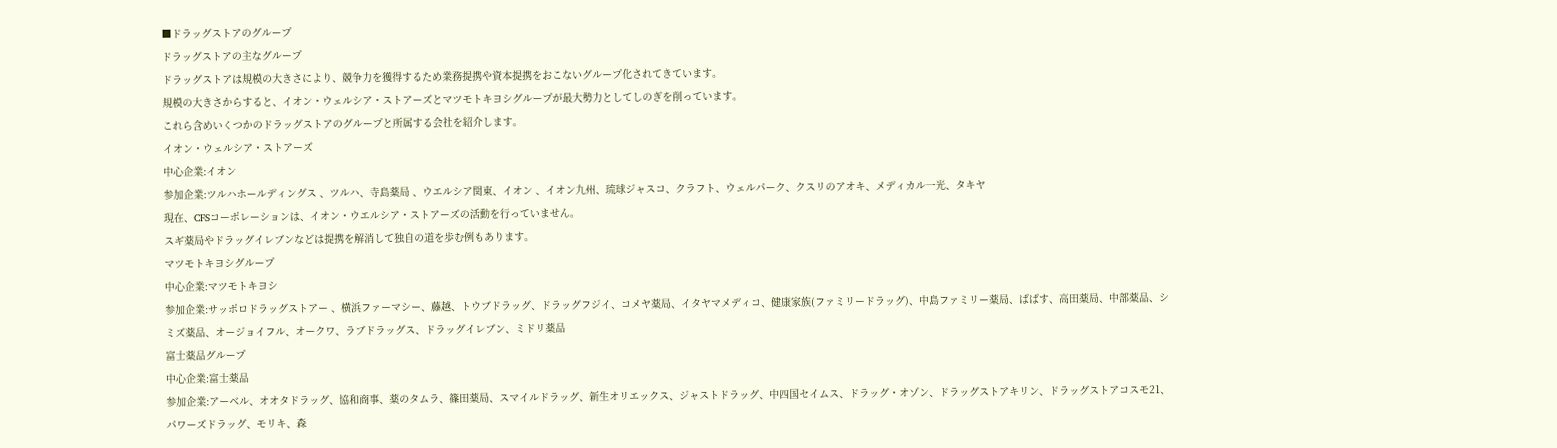■ドラッグストアのグループ
ドラッグストアの主なグループ
ドラッグストアは規模の大きさにより、競争力を獲得するため業務提携や資本提携をおこないグループ化されてきています。
規模の大きさからすると、イオン・ウェルシア・ストアーズとマツモトキヨシグループが最大勢力としてしのぎを削っています。
これら含めいくつかのドラッグストアのグループと所属する会社を紹介します。
イオン・ウェルシア・ストアーズ
中心企業:イオン
参加企業:ツルハホールディングス 、ツルハ、寺島薬局 、ウエルシア関東、イオン 、イオン九州、琉球ジャスコ、クラフト、ウェルパーク、クスリのアオキ、メディカル一光、タキヤ
現在、CFSコーポレーションは、イオン・ウエルシア・ストアーズの活動を行っていません。
スギ薬局やドラッグイレブンなどは提携を解消して独自の道を歩む例もあります。
マツモトキヨシグループ
中心企業:マツモトキヨシ
参加企業:サッポロドラッグストアー 、横浜ファーマシー、藤越、トウブドラッグ、ドラッグフジイ、コメヤ薬局、イタヤマメディコ、健康家族(ファミリードラッグ)、中島ファミリー薬局、ぱぱす、高田薬局、中部薬品、シミズ薬品、オージョイフル、オークワ、ラブドラッグス、ドラッグイレブン、ミドリ薬品
富士薬品グループ
中心企業:富士薬品
参加企業:アーベル、オオタドラッグ、協和商事、薬のタムラ、篠田薬局、スマイルドラッグ、新生オリエックス、ジャストドラッグ、中四国セイムス、ドラッグ・オゾン、ドラッグストアキリン、ドラッグストアコスモ21、パワーズドラッグ、モリキ、森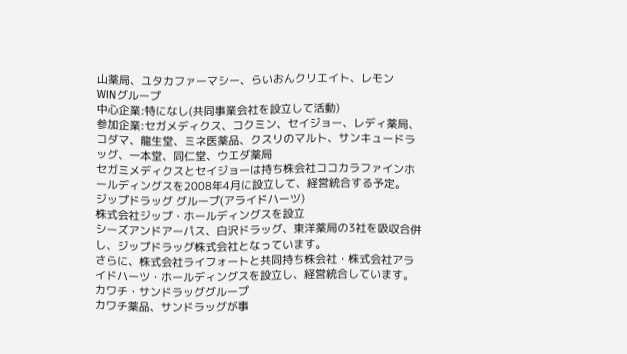山薬局、ユタカファーマシー、らいおんクリエイト、レモン
WINグループ
中心企業:特になし(共同事業会社を設立して活動)
参加企業:セガメディクス、コクミン、セイジョー、レディ薬局、コダマ、龍生堂、ミネ医薬品、クスリのマルト、サンキュードラッグ、一本堂、同仁堂、ウエダ薬局
セガミメディクスとセイジョーは持ち株会社ココカラファインホールディングスを2008年4月に設立して、経営統合する予定。
ジップドラッグ グループ(アライドハーツ)
株式会社ジップ・ホールディングスを設立
シーズアンドアーパス、白沢ドラッグ、東洋薬局の3社を吸収合併し、ジップドラッグ株式会社となっています。
さらに、株式会社ライフォートと共同持ち株会社・株式会社アライドハーツ・ホールディングスを設立し、経営統合しています。
カワチ・サンドラッググループ
カワチ薬品、サンドラッグが事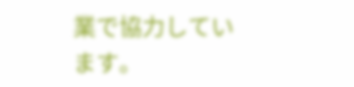業で協力しています。